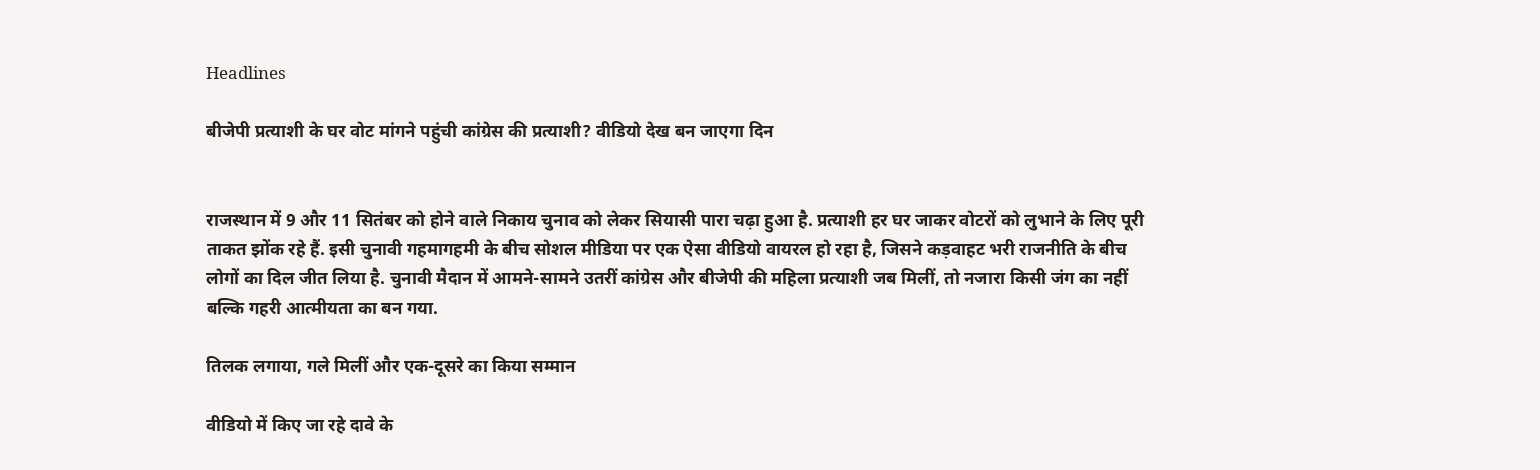Headlines

बीजेपी प्रत्याशी के घर वोट मांगने पहुंची कांग्रेस की प्रत्याशी? वीडियो देख बन जाएगा दिन


राजस्थान में 9 और 11 सितंबर को होने वाले निकाय चुनाव को लेकर सियासी पारा चढ़ा हुआ है. प्रत्याशी हर घर जाकर वोटरों को लुभाने के लिए पूरी ताकत झोंक रहे हैं. इसी चुनावी गहमागहमी के बीच सोशल मीडिया पर एक ऐसा वीडियो वायरल हो रहा है, जिसने कड़वाहट भरी राजनीति के बीच लोगों का दिल जीत लिया है. चुनावी मैदान में आमने-सामने उतरीं कांग्रेस और बीजेपी की महिला प्रत्याशी जब मिलीं, तो नजारा किसी जंग का नहीं बल्कि गहरी आत्मीयता का बन गया.

तिलक लगाया, गले मिलीं और एक-दूसरे का किया सम्मान

वीडियो में किए जा रहे दावे के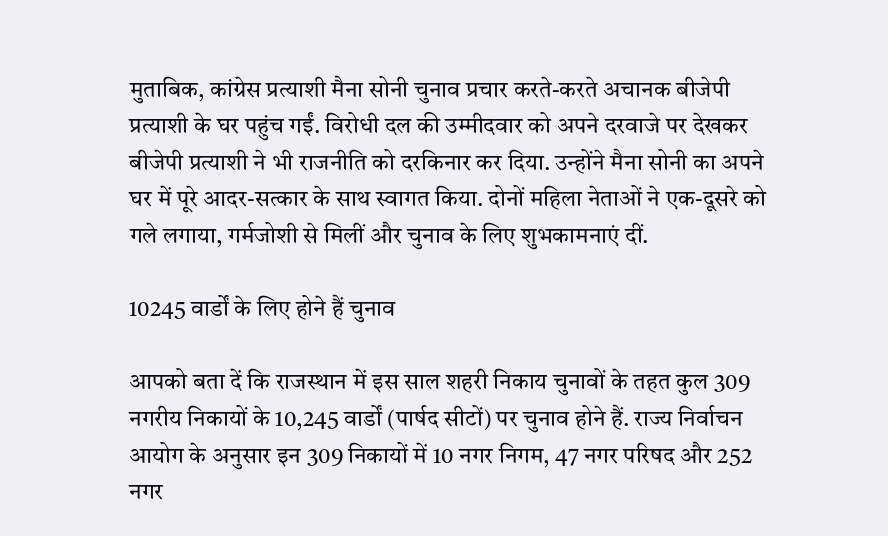मुताबिक, कांग्रेस प्रत्याशी मैना सोनी चुनाव प्रचार करते-करते अचानक बीजेपी प्रत्याशी के घर पहुंच गईं. विरोधी दल की उम्मीदवार को अपने दरवाजे पर देखकर बीजेपी प्रत्याशी ने भी राजनीति को दरकिनार कर दिया. उन्होंने मैना सोनी का अपने घर में पूरे आदर-सत्कार के साथ स्वागत किया. दोनों महिला नेताओं ने एक-दूसरे को गले लगाया, गर्मजोशी से मिलीं और चुनाव के लिए शुभकामनाएं दीं.

10245 वार्डों के लिए होने हैं चुनाव

आपको बता दें कि राजस्थान में इस साल शहरी निकाय चुनावों के तहत कुल 309 नगरीय निकायों के 10,245 वार्डों (पार्षद सीटों) पर चुनाव होने हैं. राज्य निर्वाचन आयोग के अनुसार इन 309 निकायों में 10 नगर निगम, 47 नगर परिषद और 252 नगर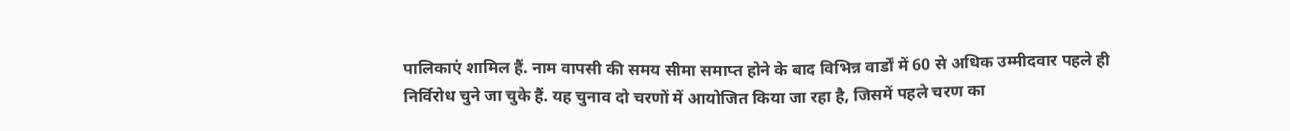पालिकाएं शामिल हैं. नाम वापसी की समय सीमा समाप्त होने के बाद विभिन्न वार्डों में 60 से अधिक उम्मीदवार पहले ही निर्विरोध चुने जा चुके हैं. यह चुनाव दो चरणों में आयोजित किया जा रहा है, जिसमें पहले चरण का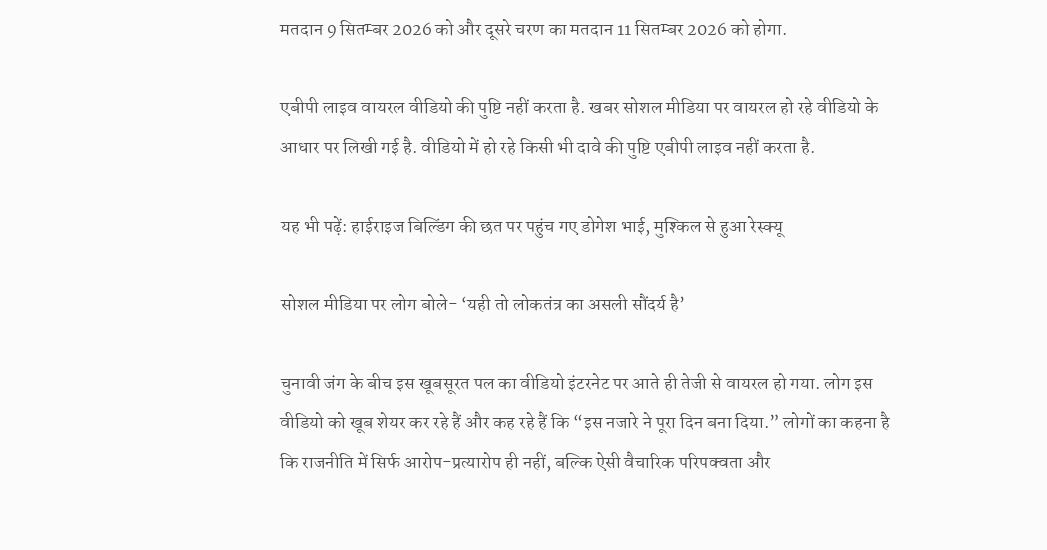मतदान 9 सितम्बर 2026 को और दूसरे चरण का मतदान 11 सितम्बर 2026 को होगा.

एबीपी लाइव वायरल वीडियो की पुष्टि नहीं करता है. खबर सोशल मीडिया पर वायरल हो रहे वीडियो के आधार पर लिखी गई है. वीडियो में हो रहे किसी भी दावे की पुष्टि एबीपी लाइव नहीं करता है.

यह भी पढ़ें: हाईराइज बिल्डिंग की छत पर पहुंच गए डोगेश भाई, मुश्किल से हुआ रेस्क्यू

सोशल मीडिया पर लोग बोले- ‘यही तो लोकतंत्र का असली सौंदर्य है’

चुनावी जंग के बीच इस खूबसूरत पल का वीडियो इंटरनेट पर आते ही तेजी से वायरल हो गया. लोग इस वीडियो को खूब शेयर कर रहे हैं और कह रहे हैं कि “इस नजारे ने पूरा दिन बना दिया.” लोगों का कहना है कि राजनीति में सिर्फ आरोप-प्रत्यारोप ही नहीं, बल्कि ऐसी वैचारिक परिपक्वता और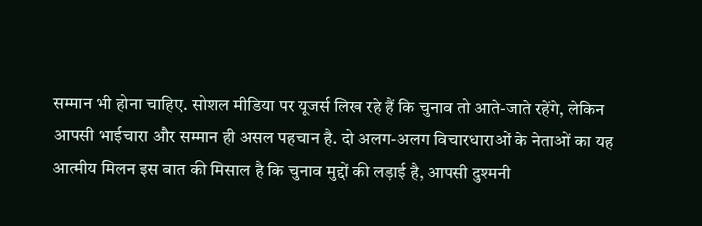सम्मान भी होना चाहिए. सोशल मीडिया पर यूजर्स लिख रहे हैं कि चुनाव तो आते-जाते रहेंगे, लेकिन आपसी भाईचारा और सम्मान ही असल पहचान है. दो अलग-अलग विचारधाराओं के नेताओं का यह आत्मीय मिलन इस बात की मिसाल है कि चुनाव मुद्दों की लड़ाई है, आपसी दुश्मनी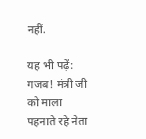नहीं.

यह भी पढ़ें: गजब! मंत्री जी को माला पहनाते रहे नेता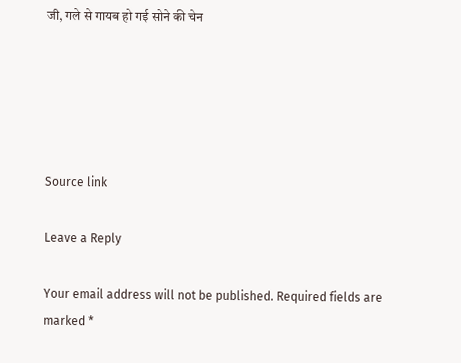जी, गले से गायब हो गई सोने की चेन





Source link

Leave a Reply

Your email address will not be published. Required fields are marked *